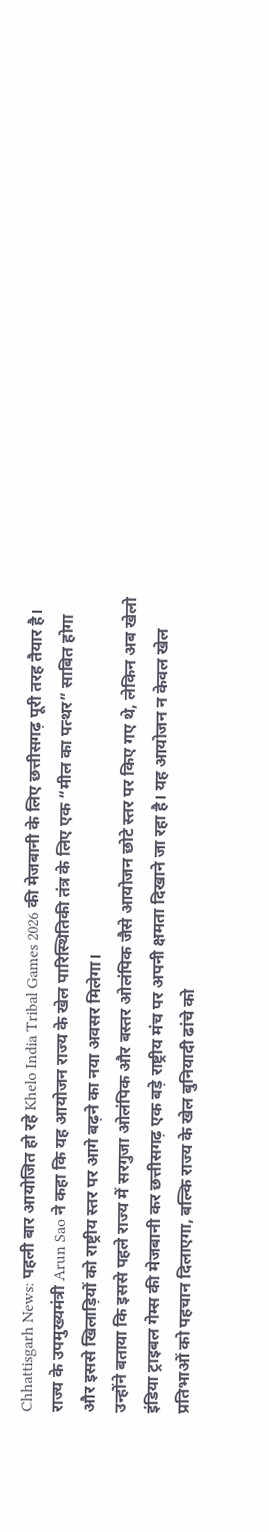Chhattisgarh News: पहली बार आयोजित हो रहे Khelo India Tribal Games 2026 की मेजबानी के लिए छत्तीसगढ़ पूरी तरह तैयार है। राज्य के उपमुख्यमंत्री Arun Sao ने कहा कि यह आयोजन राज्य के खेल पारिस्थितिकी तंत्र के लिए एक “मील का पत्थर” साबित होगा और इससे खिलाड़ियों को राष्ट्रीय स्तर पर आगे बढ़ने का नया अवसर मिलेगा।
उन्होंने बताया कि इससे पहले राज्य में सरगुजा ओलंपिक और बस्तर ओलंपिक जैसे आयोजन छोटे स्तर पर किए गए थे, लेकिन अब खेलो इंडिया ट्राइबल गेम्स की मेजबानी कर छत्तीसगढ़ एक बड़े राष्ट्रीय मंच पर अपनी क्षमता दिखाने जा रहा है। यह आयोजन न केवल खेल प्रतिभाओं को पहचान दिलाएगा, बल्कि राज्य के खेल बुनियादी ढांचे को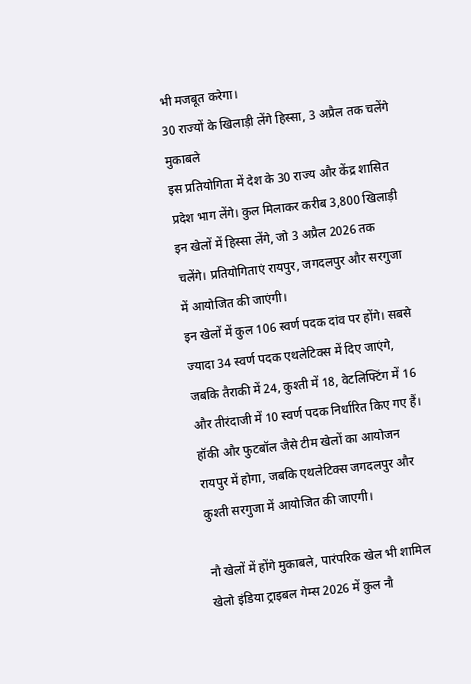भी मजबूत करेगा।
30 राज्यों के खिलाड़ी लेंगे हिस्सा, 3 अप्रैल तक चलेंगे मुकाबले
इस प्रतियोगिता में देश के 30 राज्य और केंद्र शासित प्रदेश भाग लेंगे। कुल मिलाकर करीब 3,800 खिलाड़ी इन खेलों में हिस्सा लेंगे, जो 3 अप्रैल 2026 तक चलेंगे। प्रतियोगिताएं रायपुर, जगदलपुर और सरगुजा में आयोजित की जाएंगी।
इन खेलों में कुल 106 स्वर्ण पदक दांव पर होंगे। सबसे ज्यादा 34 स्वर्ण पदक एथलेटिक्स में दिए जाएंगे, जबकि तैराकी में 24, कुश्ती में 18, वेटलिफ्टिंग में 16 और तीरंदाजी में 10 स्वर्ण पदक निर्धारित किए गए हैं। हॉकी और फुटबॉल जैसे टीम खेलों का आयोजन रायपुर में होगा, जबकि एथलेटिक्स जगदलपुर और कुश्ती सरगुजा में आयोजित की जाएगी।

नौ खेलों में होंगे मुकाबले, पारंपरिक खेल भी शामिल
खेलो इंडिया ट्राइबल गेम्स 2026 में कुल नौ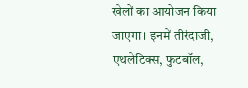खेलों का आयोजन किया जाएगा। इनमें तीरंदाजी, एथलेटिक्स, फुटबॉल,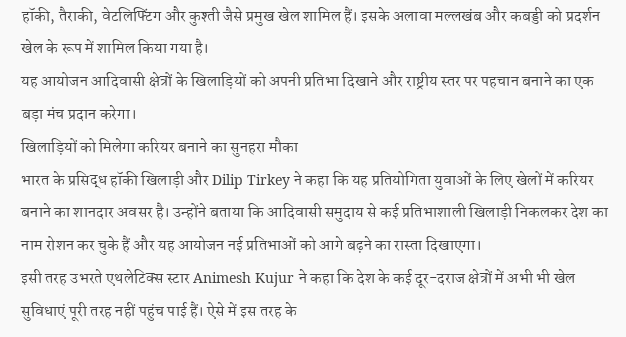हॉकी, तैराकी, वेटलिफ्टिंग और कुश्ती जैसे प्रमुख खेल शामिल हैं। इसके अलावा मल्लखंब और कबड्डी को प्रदर्शन खेल के रूप में शामिल किया गया है।
यह आयोजन आदिवासी क्षेत्रों के खिलाड़ियों को अपनी प्रतिभा दिखाने और राष्ट्रीय स्तर पर पहचान बनाने का एक बड़ा मंच प्रदान करेगा।
खिलाड़ियों को मिलेगा करियर बनाने का सुनहरा मौका
भारत के प्रसिद्ध हॉकी खिलाड़ी और Dilip Tirkey ने कहा कि यह प्रतियोगिता युवाओं के लिए खेलों में करियर बनाने का शानदार अवसर है। उन्होंने बताया कि आदिवासी समुदाय से कई प्रतिभाशाली खिलाड़ी निकलकर देश का नाम रोशन कर चुके हैं और यह आयोजन नई प्रतिभाओं को आगे बढ़ने का रास्ता दिखाएगा।
इसी तरह उभरते एथलेटिक्स स्टार Animesh Kujur ने कहा कि देश के कई दूर-दराज क्षेत्रों में अभी भी खेल सुविधाएं पूरी तरह नहीं पहुंच पाई हैं। ऐसे में इस तरह के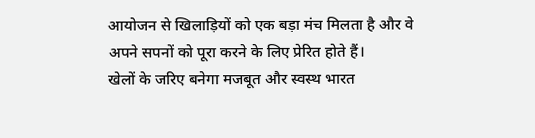आयोजन से खिलाड़ियों को एक बड़ा मंच मिलता है और वे अपने सपनों को पूरा करने के लिए प्रेरित होते हैं।
खेलों के जरिए बनेगा मजबूत और स्वस्थ भारत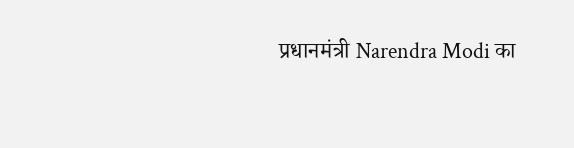प्रधानमंत्री Narendra Modi का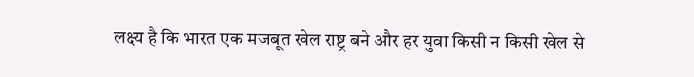लक्ष्य है कि भारत एक मजबूत खेल राष्ट्र बने और हर युवा किसी न किसी खेल से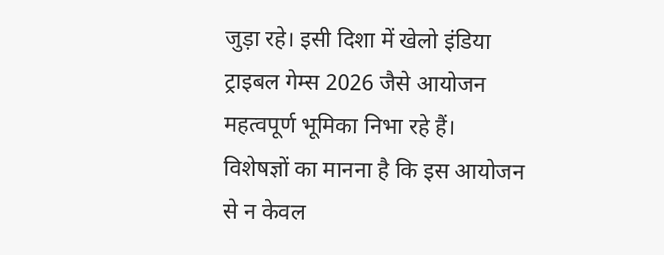जुड़ा रहे। इसी दिशा में खेलो इंडिया ट्राइबल गेम्स 2026 जैसे आयोजन महत्वपूर्ण भूमिका निभा रहे हैं।
विशेषज्ञों का मानना है कि इस आयोजन से न केवल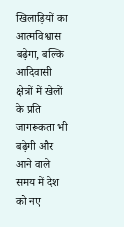खिलाड़ियों का आत्मविश्वास बढ़ेगा, बल्कि आदिवासी क्षेत्रों में खेलों के प्रति जागरूकता भी बढ़ेगी और आने वाले समय में देश को नए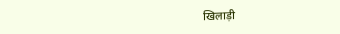खिलाड़ी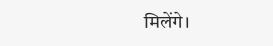मिलेंगे।